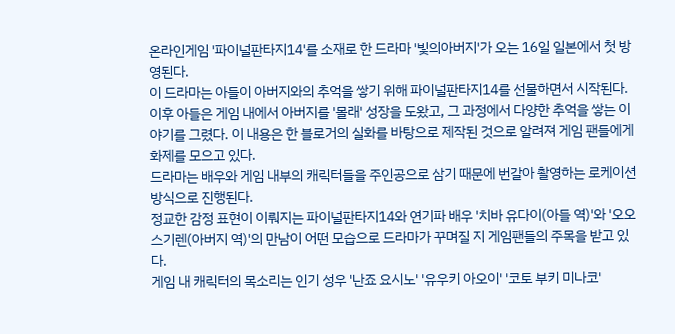온라인게임 '파이널판타지14'를 소재로 한 드라마 '빛의아버지'가 오는 16일 일본에서 첫 방영된다.
이 드라마는 아들이 아버지와의 추억을 쌓기 위해 파이널판타지14를 선물하면서 시작된다. 이후 아들은 게임 내에서 아버지를 '몰래' 성장을 도왔고, 그 과정에서 다양한 추억을 쌓는 이야기를 그렸다. 이 내용은 한 블로거의 실화를 바탕으로 제작된 것으로 알려져 게임 팬들에게 화제를 모으고 있다.
드라마는 배우와 게임 내부의 캐릭터들을 주인공으로 삼기 때문에 번갈아 촬영하는 로케이션 방식으로 진행된다.
정교한 감정 표현이 이뤄지는 파이널판타지14와 연기파 배우 '치바 유다이(아들 역)'와 '오오 스기렌(아버지 역)'의 만남이 어떤 모습으로 드라마가 꾸며질 지 게임팬들의 주목을 받고 있다.
게임 내 캐릭터의 목소리는 인기 성우 '난죠 요시노' '유우키 아오이' '코토 부키 미나코'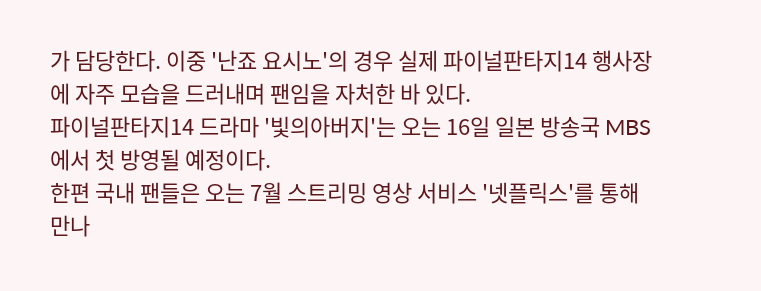가 담당한다. 이중 '난죠 요시노'의 경우 실제 파이널판타지14 행사장에 자주 모습을 드러내며 팬임을 자처한 바 있다.
파이널판타지14 드라마 '빛의아버지'는 오는 16일 일본 방송국 MBS에서 첫 방영될 예정이다.
한편 국내 팬들은 오는 7월 스트리밍 영상 서비스 '넷플릭스'를 통해 만나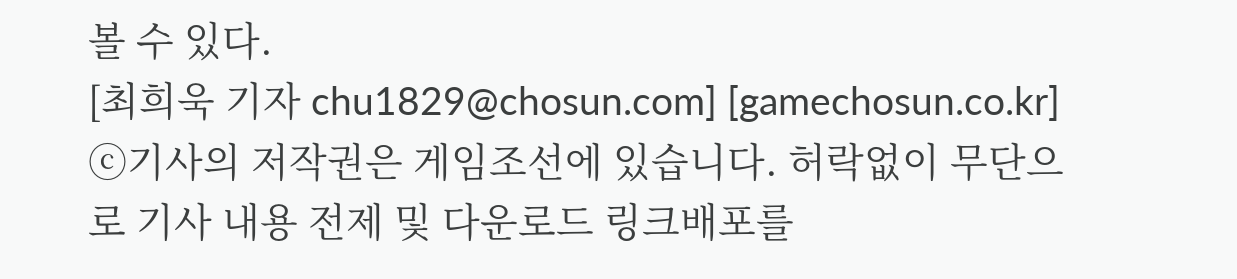볼 수 있다.
[최희욱 기자 chu1829@chosun.com] [gamechosun.co.kr]
ⓒ기사의 저작권은 게임조선에 있습니다. 허락없이 무단으로 기사 내용 전제 및 다운로드 링크배포를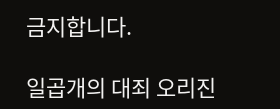금지합니다.

일곱개의 대죄 오리진